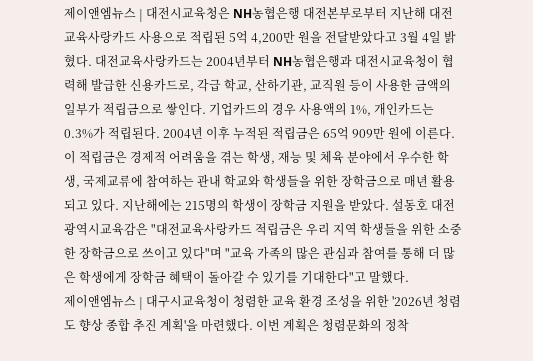제이앤엠뉴스 | 대전시교육청은 NH농협은행 대전본부로부터 지난해 대전교육사랑카드 사용으로 적립된 5억 4,200만 원을 전달받았다고 3월 4일 밝혔다. 대전교육사랑카드는 2004년부터 NH농협은행과 대전시교육청이 협력해 발급한 신용카드로, 각급 학교, 산하기관, 교직원 등이 사용한 금액의 일부가 적립금으로 쌓인다. 기업카드의 경우 사용액의 1%, 개인카드는 0.3%가 적립된다. 2004년 이후 누적된 적립금은 65억 909만 원에 이른다. 이 적립금은 경제적 어려움을 겪는 학생, 재능 및 체육 분야에서 우수한 학생, 국제교류에 참여하는 관내 학교와 학생들을 위한 장학금으로 매년 활용되고 있다. 지난해에는 215명의 학생이 장학금 지원을 받았다. 설동호 대전광역시교육감은 "대전교육사랑카드 적립금은 우리 지역 학생들을 위한 소중한 장학금으로 쓰이고 있다"며 "교육 가족의 많은 관심과 참여를 통해 더 많은 학생에게 장학금 혜택이 돌아갈 수 있기를 기대한다"고 말했다.
제이앤엠뉴스 | 대구시교육청이 청렴한 교육 환경 조성을 위한 '2026년 청렴도 향상 종합 추진 계획'을 마련했다. 이번 계획은 청렴문화의 정착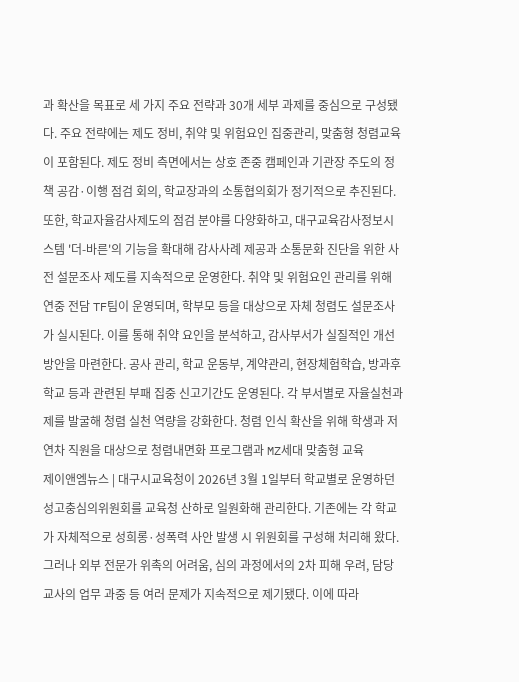과 확산을 목표로 세 가지 주요 전략과 30개 세부 과제를 중심으로 구성됐다. 주요 전략에는 제도 정비, 취약 및 위험요인 집중관리, 맞춤형 청렴교육이 포함된다. 제도 정비 측면에서는 상호 존중 캠페인과 기관장 주도의 정책 공감·이행 점검 회의, 학교장과의 소통협의회가 정기적으로 추진된다. 또한, 학교자율감사제도의 점검 분야를 다양화하고, 대구교육감사정보시스템 '더-바른'의 기능을 확대해 감사사례 제공과 소통문화 진단을 위한 사전 설문조사 제도를 지속적으로 운영한다. 취약 및 위험요인 관리를 위해 연중 전담 TF팀이 운영되며, 학부모 등을 대상으로 자체 청렴도 설문조사가 실시된다. 이를 통해 취약 요인을 분석하고, 감사부서가 실질적인 개선 방안을 마련한다. 공사 관리, 학교 운동부, 계약관리, 현장체험학습, 방과후학교 등과 관련된 부패 집중 신고기간도 운영된다. 각 부서별로 자율실천과제를 발굴해 청렴 실천 역량을 강화한다. 청렴 인식 확산을 위해 학생과 저연차 직원을 대상으로 청렴내면화 프로그램과 MZ세대 맞춤형 교육
제이앤엠뉴스 | 대구시교육청이 2026년 3월 1일부터 학교별로 운영하던 성고충심의위원회를 교육청 산하로 일원화해 관리한다. 기존에는 각 학교가 자체적으로 성희롱·성폭력 사안 발생 시 위원회를 구성해 처리해 왔다. 그러나 외부 전문가 위촉의 어려움, 심의 과정에서의 2차 피해 우려, 담당 교사의 업무 과중 등 여러 문제가 지속적으로 제기됐다. 이에 따라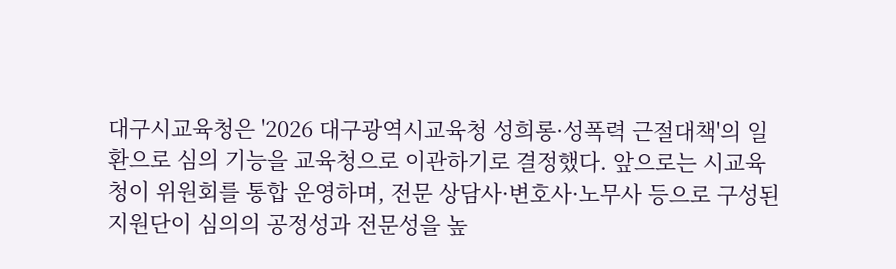대구시교육청은 '2026 대구광역시교육청 성희롱·성폭력 근절대책'의 일환으로 심의 기능을 교육청으로 이관하기로 결정했다. 앞으로는 시교육청이 위원회를 통합 운영하며, 전문 상담사·변호사·노무사 등으로 구성된 지원단이 심의의 공정성과 전문성을 높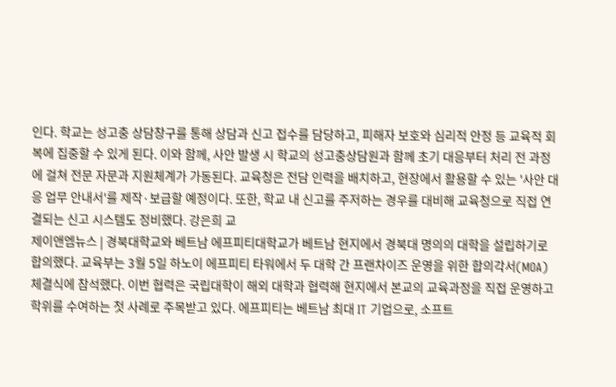인다. 학교는 성고충 상담창구를 통해 상담과 신고 접수를 담당하고, 피해자 보호와 심리적 안정 등 교육적 회복에 집중할 수 있게 된다. 이와 함께, 사안 발생 시 학교의 성고충상담원과 함께 초기 대응부터 처리 전 과정에 걸쳐 전문 자문과 지원체계가 가동된다. 교육청은 전담 인력을 배치하고, 현장에서 활용할 수 있는 '사안 대응 업무 안내서'를 제작·보급할 예정이다. 또한, 학교 내 신고를 주저하는 경우를 대비해 교육청으로 직접 연결되는 신고 시스템도 정비했다. 강은희 교
제이앤엠뉴스 | 경북대학교와 베트남 에프피티대학교가 베트남 현지에서 경북대 명의의 대학을 설립하기로 합의했다. 교육부는 3월 5일 하노이 에프피티 타워에서 두 대학 간 프랜차이즈 운영을 위한 합의각서(MOA) 체결식에 참석했다. 이번 협력은 국립대학이 해외 대학과 협력해 현지에서 본교의 교육과정을 직접 운영하고 학위를 수여하는 첫 사례로 주목받고 있다. 에프피티는 베트남 최대 IT 기업으로, 소프트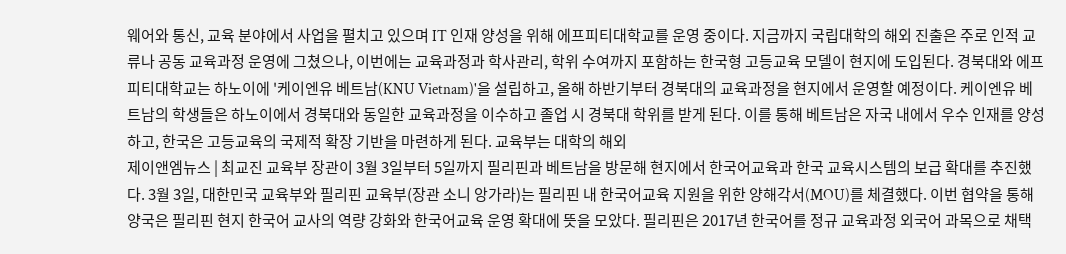웨어와 통신, 교육 분야에서 사업을 펼치고 있으며 IT 인재 양성을 위해 에프피티대학교를 운영 중이다. 지금까지 국립대학의 해외 진출은 주로 인적 교류나 공동 교육과정 운영에 그쳤으나, 이번에는 교육과정과 학사관리, 학위 수여까지 포함하는 한국형 고등교육 모델이 현지에 도입된다. 경북대와 에프피티대학교는 하노이에 '케이엔유 베트남(KNU Vietnam)'을 설립하고, 올해 하반기부터 경북대의 교육과정을 현지에서 운영할 예정이다. 케이엔유 베트남의 학생들은 하노이에서 경북대와 동일한 교육과정을 이수하고 졸업 시 경북대 학위를 받게 된다. 이를 통해 베트남은 자국 내에서 우수 인재를 양성하고, 한국은 고등교육의 국제적 확장 기반을 마련하게 된다. 교육부는 대학의 해외
제이앤엠뉴스 | 최교진 교육부 장관이 3월 3일부터 5일까지 필리핀과 베트남을 방문해 현지에서 한국어교육과 한국 교육시스템의 보급 확대를 추진했다. 3월 3일, 대한민국 교육부와 필리핀 교육부(장관 소니 앙가라)는 필리핀 내 한국어교육 지원을 위한 양해각서(MOU)를 체결했다. 이번 협약을 통해 양국은 필리핀 현지 한국어 교사의 역량 강화와 한국어교육 운영 확대에 뜻을 모았다. 필리핀은 2017년 한국어를 정규 교육과정 외국어 과목으로 채택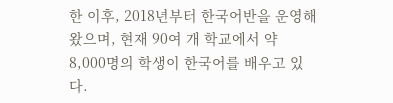한 이후, 2018년부터 한국어반을 운영해 왔으며, 현재 90여 개 학교에서 약 8,000명의 학생이 한국어를 배우고 있다.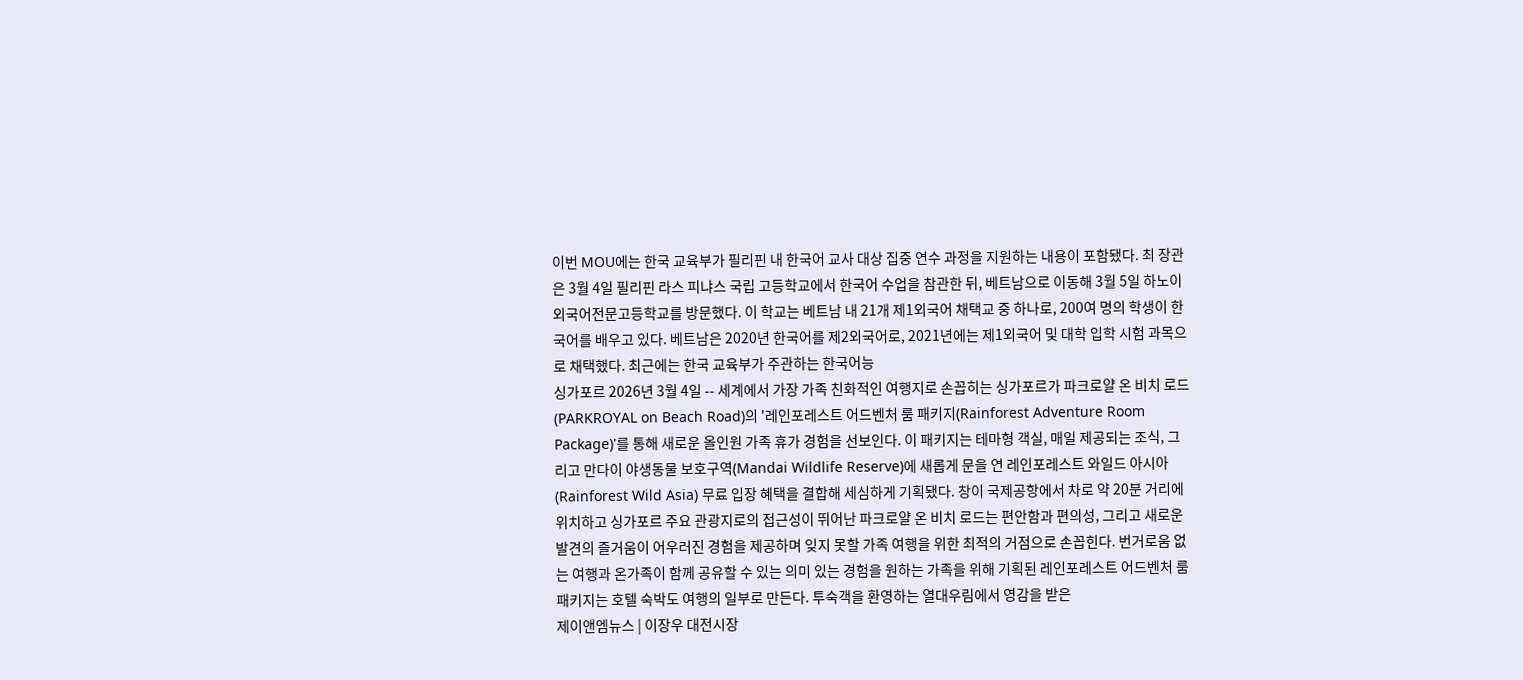이번 MOU에는 한국 교육부가 필리핀 내 한국어 교사 대상 집중 연수 과정을 지원하는 내용이 포함됐다. 최 장관은 3월 4일 필리핀 라스 피냐스 국립 고등학교에서 한국어 수업을 참관한 뒤, 베트남으로 이동해 3월 5일 하노이외국어전문고등학교를 방문했다. 이 학교는 베트남 내 21개 제1외국어 채택교 중 하나로, 200여 명의 학생이 한국어를 배우고 있다. 베트남은 2020년 한국어를 제2외국어로, 2021년에는 제1외국어 및 대학 입학 시험 과목으로 채택했다. 최근에는 한국 교육부가 주관하는 한국어능
싱가포르 2026년 3월 4일 -- 세계에서 가장 가족 친화적인 여행지로 손꼽히는 싱가포르가 파크로얄 온 비치 로드(PARKROYAL on Beach Road)의 '레인포레스트 어드벤처 룸 패키지(Rainforest Adventure Room Package)'를 통해 새로운 올인원 가족 휴가 경험을 선보인다. 이 패키지는 테마형 객실, 매일 제공되는 조식, 그리고 만다이 야생동물 보호구역(Mandai Wildlife Reserve)에 새롭게 문을 연 레인포레스트 와일드 아시아(Rainforest Wild Asia) 무료 입장 혜택을 결합해 세심하게 기획됐다. 창이 국제공항에서 차로 약 20분 거리에 위치하고 싱가포르 주요 관광지로의 접근성이 뛰어난 파크로얄 온 비치 로드는 편안함과 편의성, 그리고 새로운 발견의 즐거움이 어우러진 경험을 제공하며 잊지 못할 가족 여행을 위한 최적의 거점으로 손꼽힌다. 번거로움 없는 여행과 온가족이 함께 공유할 수 있는 의미 있는 경험을 원하는 가족을 위해 기획된 레인포레스트 어드벤처 룸 패키지는 호텔 숙박도 여행의 일부로 만든다. 투숙객을 환영하는 열대우림에서 영감을 받은
제이앤엠뉴스 | 이장우 대전시장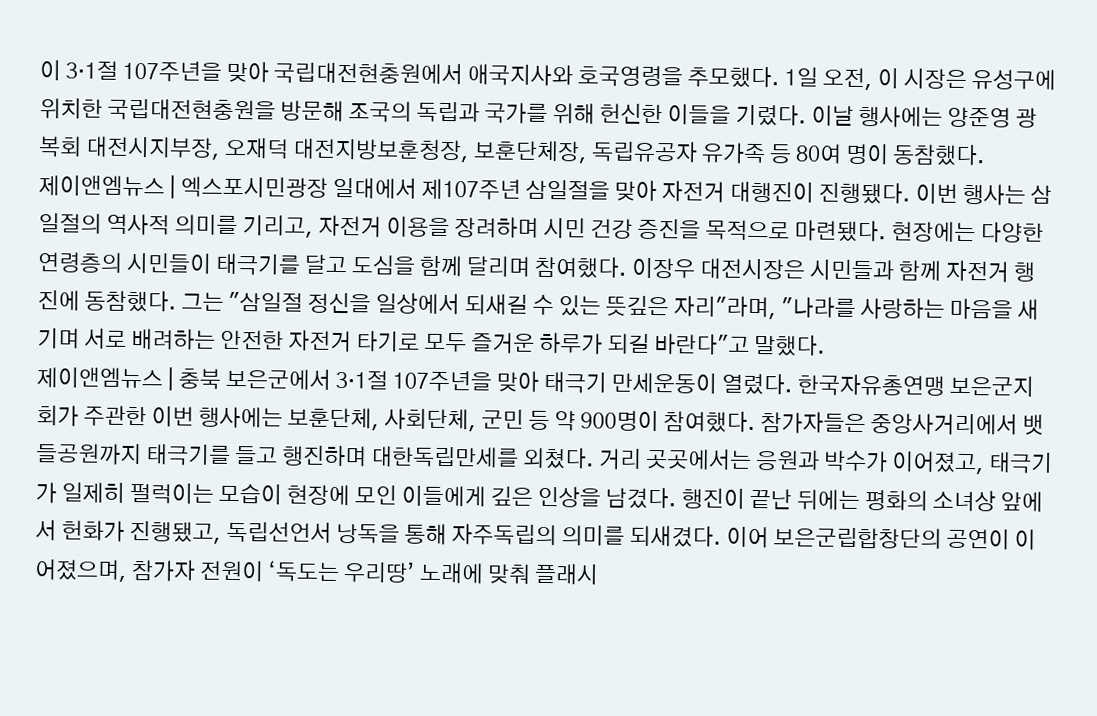이 3·1절 107주년을 맞아 국립대전현충원에서 애국지사와 호국영령을 추모했다. 1일 오전, 이 시장은 유성구에 위치한 국립대전현충원을 방문해 조국의 독립과 국가를 위해 헌신한 이들을 기렸다. 이날 행사에는 양준영 광복회 대전시지부장, 오재덕 대전지방보훈청장, 보훈단체장, 독립유공자 유가족 등 80여 명이 동참했다.
제이앤엠뉴스 | 엑스포시민광장 일대에서 제107주년 삼일절을 맞아 자전거 대행진이 진행됐다. 이번 행사는 삼일절의 역사적 의미를 기리고, 자전거 이용을 장려하며 시민 건강 증진을 목적으로 마련됐다. 현장에는 다양한 연령층의 시민들이 태극기를 달고 도심을 함께 달리며 참여했다. 이장우 대전시장은 시민들과 함께 자전거 행진에 동참했다. 그는 "삼일절 정신을 일상에서 되새길 수 있는 뜻깊은 자리"라며, "나라를 사랑하는 마음을 새기며 서로 배려하는 안전한 자전거 타기로 모두 즐거운 하루가 되길 바란다"고 말했다.
제이앤엠뉴스 | 충북 보은군에서 3·1절 107주년을 맞아 태극기 만세운동이 열렸다. 한국자유총연맹 보은군지회가 주관한 이번 행사에는 보훈단체, 사회단체, 군민 등 약 900명이 참여했다. 참가자들은 중앙사거리에서 뱃들공원까지 태극기를 들고 행진하며 대한독립만세를 외쳤다. 거리 곳곳에서는 응원과 박수가 이어졌고, 태극기가 일제히 펄럭이는 모습이 현장에 모인 이들에게 깊은 인상을 남겼다. 행진이 끝난 뒤에는 평화의 소녀상 앞에서 헌화가 진행됐고, 독립선언서 낭독을 통해 자주독립의 의미를 되새겼다. 이어 보은군립합창단의 공연이 이어졌으며, 참가자 전원이 ‘독도는 우리땅’ 노래에 맞춰 플래시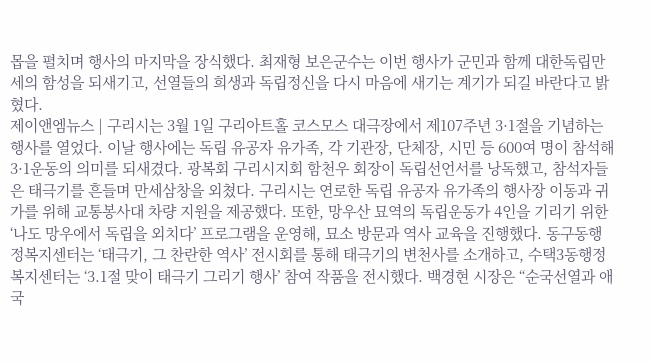몹을 펼치며 행사의 마지막을 장식했다. 최재형 보은군수는 이번 행사가 군민과 함께 대한독립만세의 함성을 되새기고, 선열들의 희생과 독립정신을 다시 마음에 새기는 계기가 되길 바란다고 밝혔다.
제이앤엠뉴스 | 구리시는 3월 1일 구리아트홀 코스모스 대극장에서 제107주년 3·1절을 기념하는 행사를 열었다. 이날 행사에는 독립 유공자 유가족, 각 기관장, 단체장, 시민 등 600여 명이 참석해 3·1운동의 의미를 되새겼다. 광복회 구리시지회 함천우 회장이 독립선언서를 낭독했고, 참석자들은 태극기를 흔들며 만세삼창을 외쳤다. 구리시는 연로한 독립 유공자 유가족의 행사장 이동과 귀가를 위해 교통봉사대 차량 지원을 제공했다. 또한, 망우산 묘역의 독립운동가 4인을 기리기 위한 ‘나도 망우에서 독립을 외치다’ 프로그램을 운영해, 묘소 방문과 역사 교육을 진행했다. 동구동행정복지센터는 ‘태극기, 그 찬란한 역사’ 전시회를 통해 태극기의 변천사를 소개하고, 수택3동행정복지센터는 ‘3.1절 맞이 태극기 그리기 행사’ 참여 작품을 전시했다. 백경현 시장은 “순국선열과 애국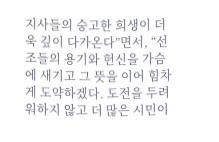지사들의 숭고한 희생이 더욱 깊이 다가온다”면서, “선조들의 용기와 헌신을 가슴에 새기고 그 뜻을 이어 힘차게 도약하겠다. 도전을 두려워하지 않고 더 많은 시민이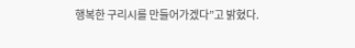행복한 구리시를 만들어가겠다”고 밝혔다.